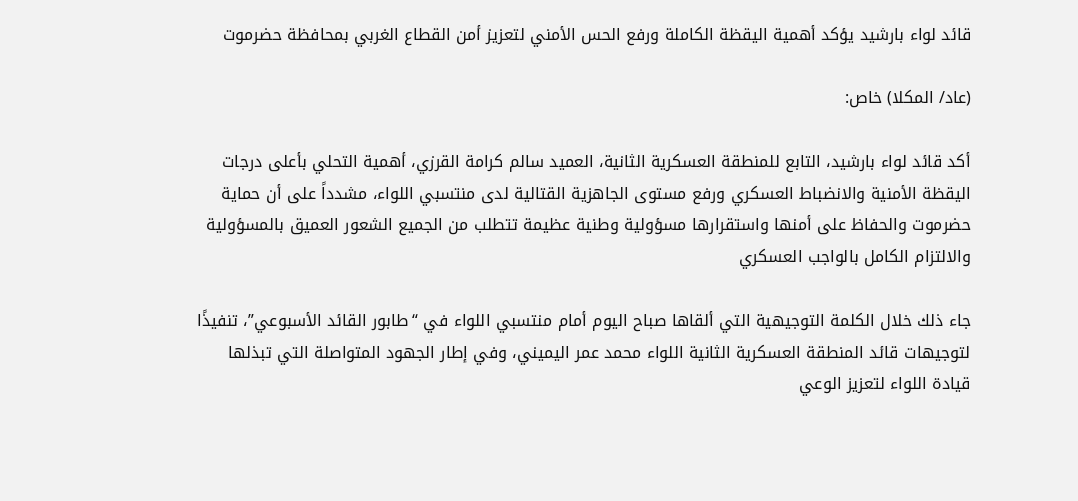قائد لواء بارشيد يؤكد أهمية اليقظة الكاملة ورفع الحس الأمني لتعزيز أمن القطاع الغربي بمحافظة حضرموت

(عاد/ المكلا) خاص:

أكد قائد لواء بارشيد، التابع للمنطقة العسكرية الثانية، العميد سالم كرامة القرزي، أهمية التحلي بأعلى درجات اليقظة الأمنية والانضباط العسكري ورفع مستوى الجاهزية القتالية لدى منتسبي اللواء، مشدداً على أن حماية حضرموت والحفاظ على أمنها واستقرارها مسؤولية وطنية عظيمة تتطلب من الجميع الشعور العميق بالمسؤولية والالتزام الكامل بالواجب العسكري

جاء ذلك خلال الكلمة التوجيهية التي ألقاها صباح اليوم أمام منتسبي اللواء في “طابور القائد الأسبوعي”، تنفيذًا لتوجيهات قائد المنطقة العسكرية الثانية اللواء محمد عمر اليميني، وفي إطار الجهود المتواصلة التي تبذلها قيادة اللواء لتعزيز الوعي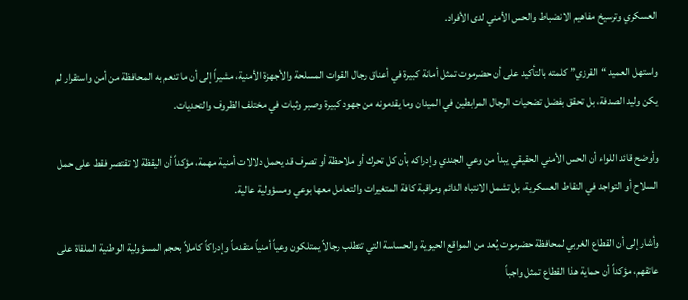العسكري وترسيخ مفاهيم الانضباط والحس الأمني لدى الأفراد.

واستهل العميد “القرزي” كلمته بالتأكيد على أن حضرموت تمثل أمانة كبيرة في أعناق رجال القوات المسلحة والأجهزة الأمنية، مشيراً إلى أن ما تنعم به المحافظة من أمن واستقرار لم يكن وليد الصدفة، بل تحقق بفضل تضحيات الرجال المرابطين في الميدان وما يقدمونه من جهود كبيرة وصبر وثبات في مختلف الظروف والتحديات.

وأوضح قائد اللواء أن الحس الأمني الحقيقي يبدأ من وعي الجندي وإدراكه بأن كل تحرك أو ملاحظة أو تصرف قد يحمل دلالات أمنية مهمة، مؤكداً أن اليقظة لا تقتصر فقط على حمل السلاح أو التواجد في النقاط العسكرية، بل تشمل الانتباه الدائم ومراقبة كافة المتغيرات والتعامل معها بوعي ومسؤولية عالية.

وأشار إلى أن القطاع الغربي لمحافظة حضرموت يُعد من المواقع الحيوية والحساسة التي تتطلب رجالاً يمتلكون وعياً أمنياً متقدماً وإدراكاً كاملاً بحجم المسؤولية الوطنية الملقاة على عاتقهم، مؤكداً أن حماية هذا القطاع تمثل واجباً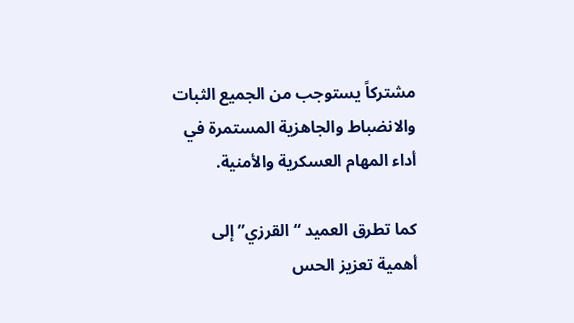مشتركاً يستوجب من الجميع الثبات والانضباط والجاهزية المستمرة في أداء المهام العسكرية والأمنية.

كما تطرق العميد “القرزي” إلى أهمية تعزيز الحس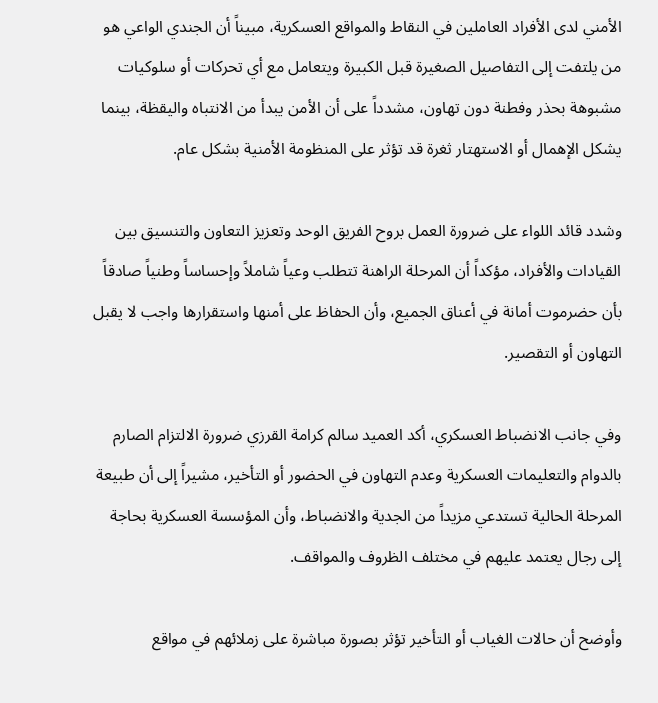الأمني لدى الأفراد العاملين في النقاط والمواقع العسكرية، مبيناً أن الجندي الواعي هو من يلتفت إلى التفاصيل الصغيرة قبل الكبيرة ويتعامل مع أي تحركات أو سلوكيات مشبوهة بحذر وفطنة دون تهاون، مشدداً على أن الأمن يبدأ من الانتباه واليقظة، بينما يشكل الإهمال أو الاستهتار ثغرة قد تؤثر على المنظومة الأمنية بشكل عام.

وشدد قائد اللواء على ضرورة العمل بروح الفريق الوحد وتعزيز التعاون والتنسيق بين القيادات والأفراد، مؤكداً أن المرحلة الراهنة تتطلب وعياً شاملاً وإحساساً وطنياً صادقاً بأن حضرموت أمانة في أعناق الجميع، وأن الحفاظ على أمنها واستقرارها واجب لا يقبل التهاون أو التقصير.

وفي جانب الانضباط العسكري، أكد العميد سالم كرامة القرزي ضرورة الالتزام الصارم بالدوام والتعليمات العسكرية وعدم التهاون في الحضور أو التأخير، مشيراً إلى أن طبيعة المرحلة الحالية تستدعي مزيداً من الجدية والانضباط، وأن المؤسسة العسكرية بحاجة إلى رجال يعتمد عليهم في مختلف الظروف والمواقف.

وأوضح أن حالات الغياب أو التأخير تؤثر بصورة مباشرة على زملائهم في مواقع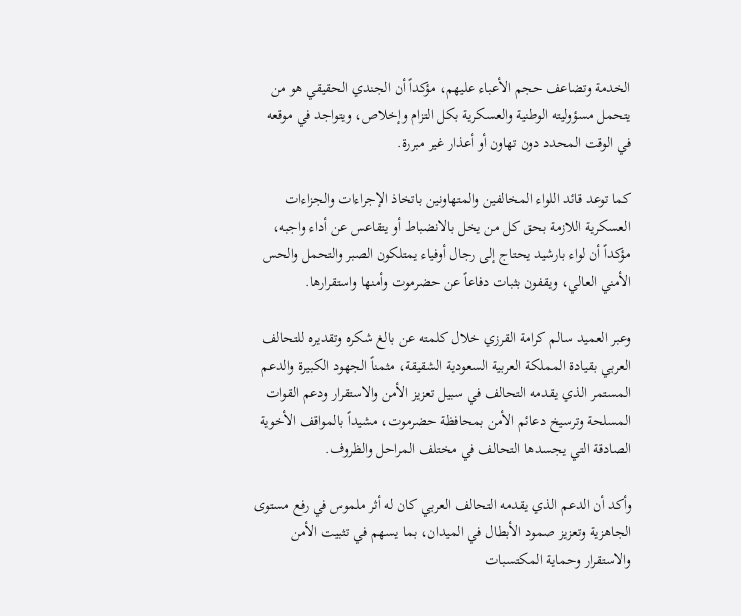الخدمة وتضاعف حجم الأعباء عليهم، مؤكداً أن الجندي الحقيقي هو من يتحمل مسؤوليته الوطنية والعسكرية بكل التزام وإخلاص، ويتواجد في موقعه في الوقت المحدد دون تهاون أو أعذار غير مبررة.

كما توعد قائد اللواء المخالفين والمتهاونين باتخاذ الإجراءات والجزاءات العسكرية اللازمة بحق كل من يخل بالانضباط أو يتقاعس عن أداء واجبه، مؤكداً أن لواء بارشيد يحتاج إلى رجال أوفياء يمتلكون الصبر والتحمل والحس الأمني العالي، ويقفون بثبات دفاعاً عن حضرموت وأمنها واستقرارها.

وعبر العميد سالم كرامة القرزي خلال كلمته عن بالغ شكره وتقديره للتحالف العربي بقيادة المملكة العربية السعودية الشقيقة، مثمناً الجهود الكبيرة والدعم المستمر الذي يقدمه التحالف في سبيل تعزيز الأمن والاستقرار ودعم القوات المسلحة وترسيخ دعائم الأمن بمحافظة حضرموت، مشيداً بالمواقف الأخوية الصادقة التي يجسدها التحالف في مختلف المراحل والظروف.

وأكد أن الدعم الذي يقدمه التحالف العربي كان له أثر ملموس في رفع مستوى الجاهزية وتعزيز صمود الأبطال في الميدان، بما يسهم في تثبيت الأمن والاستقرار وحماية المكتسبات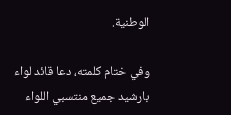الوطنية.

وفي ختام كلمته، دعا قائد لواء بارشيد جميع منتسبي اللواء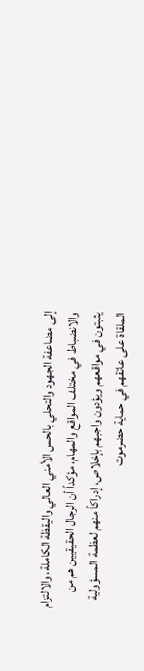إلى مضاعفة الجهود والتحلي بالحس الأمني العالي واليقظة الكاملة، والالتزام والانضباط في مختلف المواقع والمهام، مؤكداً أن الرجال الحقيقيين هم من يثبتون في مواقعهم ويؤدون واجبهم بإخلاص، إدراكاً منهم لعظمة المسؤولية الملقاة على عاتقهم في حماية حضرموت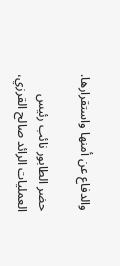والدفاع عن أمنها واستقرارها.

حضر الطابور نائب رئيس العمليات الرائد صالح القرزي،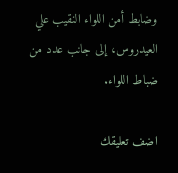وضابط أمن اللواء النقيب علي العيدروس، إلى جانب عدد من ضباط اللواء.

اضف تعليقك